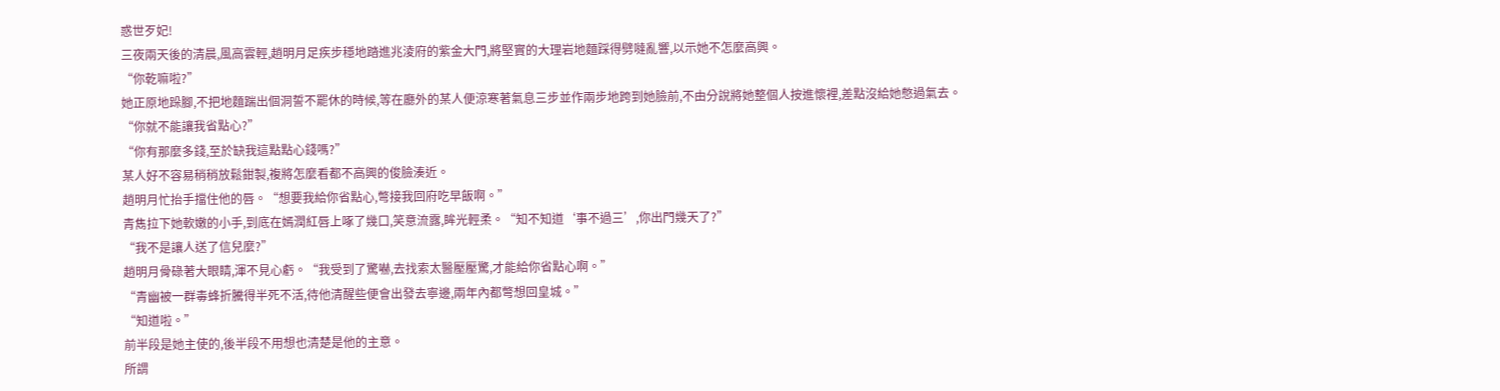惑世歹妃!
三夜兩天後的清晨,風高雲輕,趙明月足疾步穩地踏進兆淩府的紫金大門,將堅實的大理岩地麵踩得劈噠亂響,以示她不怎麼高興。
“你乾嘛啦?”
她正原地跺腳,不把地麵踹出個洞誓不罷休的時候,等在廳外的某人便涼寒著氣息三步並作兩步地跨到她臉前,不由分說將她整個人按進懷裡,差點沒給她憋過氣去。
“你就不能讓我省點心?”
“你有那麼多錢,至於缺我這點點心錢嗎?”
某人好不容易稍稍放鬆鉗製,複將怎麼看都不高興的俊臉湊近。
趙明月忙抬手擋住他的唇。“想要我給你省點心,彆接我回府吃早飯啊。”
青雋拉下她軟嫩的小手,到底在嫣潤紅唇上啄了幾口,笑意流露,眸光輕柔。“知不知道‘事不過三’,你出門幾天了?”
“我不是讓人送了信兒麼?”
趙明月骨碌著大眼睛,渾不見心虧。“我受到了驚嚇,去找索太醫壓壓驚,才能給你省點心啊。”
“青幽被一群毒蜂折騰得半死不活,待他清醒些便會出發去寧邊,兩年內都彆想回皇城。”
“知道啦。”
前半段是她主使的,後半段不用想也清楚是他的主意。
所謂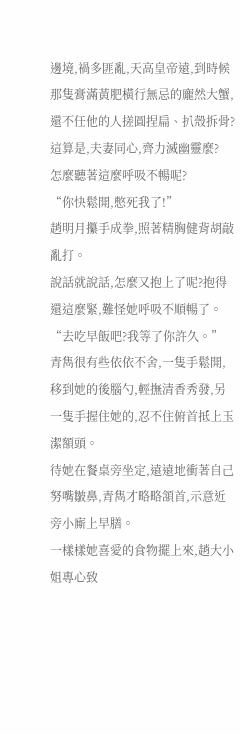邊境,禍多匪亂,天高皇帝遠,到時候那隻膏滿黃肥橫行無忌的龐然大蟹,還不任他的人搓圓捏扁、扒殼拆骨?
這算是,夫妻同心,齊力滅幽靈麼?
怎麼聽著這麼呼吸不暢呢?
“你快鬆開,憋死我了!”
趙明月攥手成拳,照著精胸健背胡敲亂打。
說話就說話,怎麼又抱上了呢?抱得還這麼緊,難怪她呼吸不順暢了。
“去吃早飯吧?我等了你許久。”
青雋很有些依依不舍,一隻手鬆開,移到她的後腦勺,輕撫清香秀發,另一隻手握住她的,忍不住俯首抵上玉潔額頭。
待她在餐桌旁坐定,遠遠地衝著自己努嘴皺鼻,青雋才略略頷首,示意近旁小廝上早膳。
一樣樣她喜愛的食物擺上來,趙大小姐專心致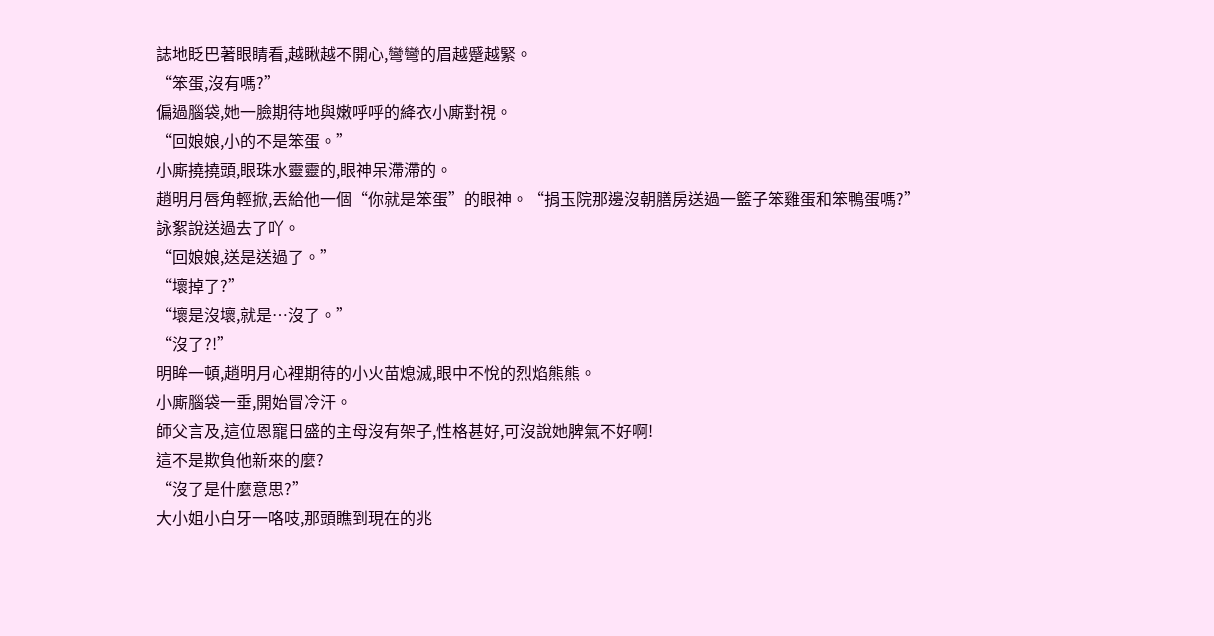誌地眨巴著眼睛看,越瞅越不開心,彎彎的眉越蹙越緊。
“笨蛋,沒有嗎?”
偏過腦袋,她一臉期待地與嫩呼呼的絳衣小廝對視。
“回娘娘,小的不是笨蛋。”
小廝撓撓頭,眼珠水靈靈的,眼神呆滯滯的。
趙明月唇角輕掀,丟給他一個“你就是笨蛋”的眼神。“捐玉院那邊沒朝膳房送過一籃子笨雞蛋和笨鴨蛋嗎?”
詠絮說送過去了吖。
“回娘娘,送是送過了。”
“壞掉了?”
“壞是沒壞,就是…沒了。”
“沒了?!”
明眸一頓,趙明月心裡期待的小火苗熄滅,眼中不悅的烈焰熊熊。
小廝腦袋一垂,開始冒冷汗。
師父言及,這位恩寵日盛的主母沒有架子,性格甚好,可沒說她脾氣不好啊!
這不是欺負他新來的麼?
“沒了是什麼意思?”
大小姐小白牙一咯吱,那頭瞧到現在的兆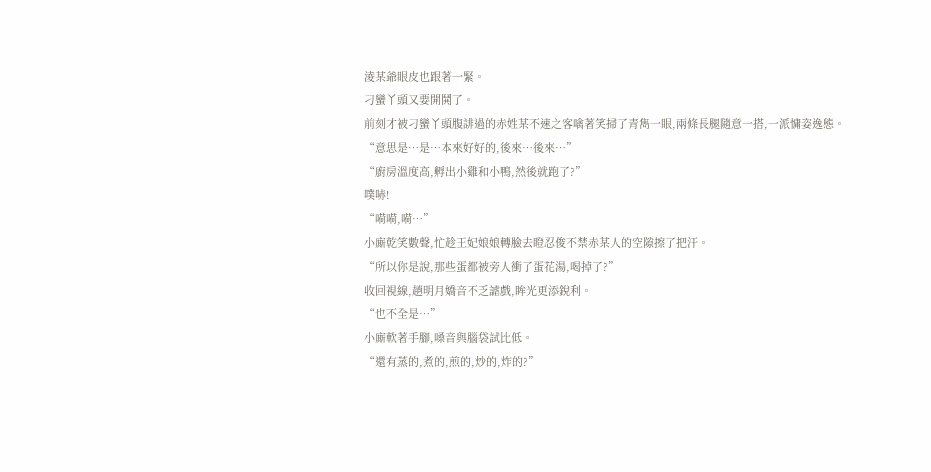淩某爺眼皮也跟著一緊。
刁蠻丫頭又要開鬨了。
前刻才被刁蠻丫頭腹誹過的赤姓某不速之客噙著笑掃了青雋一眼,兩條長腿隨意一搭,一派慵姿逸態。
“意思是…是…本來好好的,後來…後來…”
“廚房溫度高,孵出小雞和小鴨,然後就跑了?”
噗哧!
“嗬嗬,嗬…”
小廝乾笑數聲,忙趁王妃娘娘轉臉去瞪忍俊不禁赤某人的空隙擦了把汗。
“所以你是說,那些蛋都被旁人衝了蛋花湯,喝掉了?”
收回視線,趙明月嬌音不乏謔戲,眸光更添銳利。
“也不全是…”
小廝軟著手腳,嗓音與腦袋試比低。
“還有蒸的,煮的,煎的,炒的,炸的?”